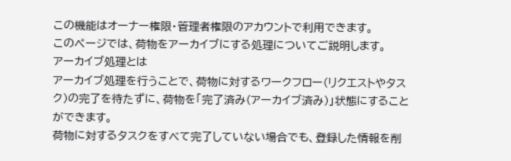この機能はオーナー権限・管理者権限のアカウントで利用できます。
このページでは、荷物をアーカイブにする処理についてご説明します。
アーカイブ処理とは
アーカイブ処理を行うことで、荷物に対するワークフロー(リクエストやタスク)の完了を待たずに、荷物を「完了済み(アーカイブ済み)」状態にすることができます。
荷物に対するタスクをすべて完了していない場合でも、登録した情報を削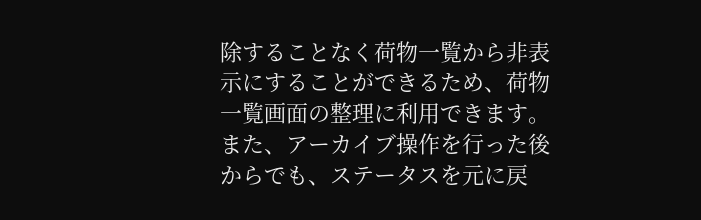除することなく荷物一覧から非表示にすることができるため、荷物一覧画面の整理に利用できます。
また、アーカイブ操作を行った後からでも、ステータスを元に戻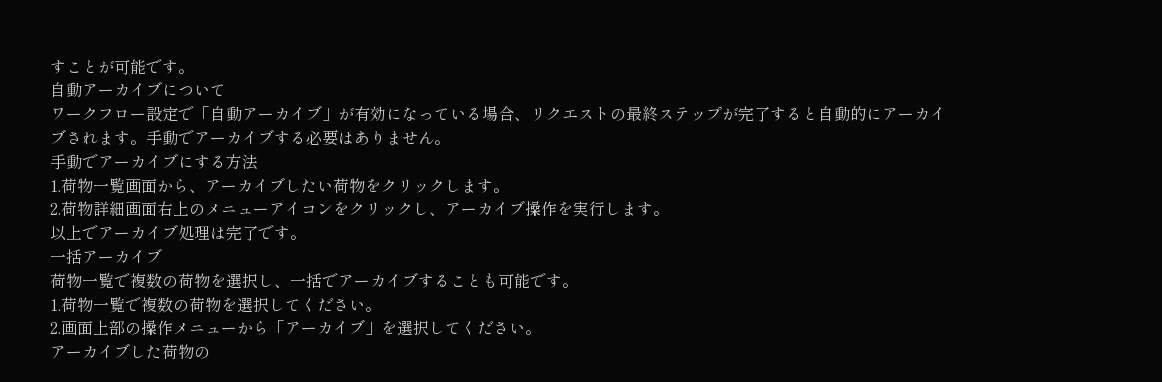すことが可能です。
自動アーカイブについて
ワークフロー設定で「自動アーカイブ」が有効になっている場合、リクエストの最終ステップが完了すると自動的にアーカイブされます。手動でアーカイブする必要はありません。
手動でアーカイブにする方法
1.荷物一覧画面から、アーカイブしたい荷物をクリックします。
2.荷物詳細画面右上のメニューアイコンをクリックし、アーカイブ操作を実行します。
以上でアーカイブ処理は完了です。
一括アーカイブ
荷物一覧で複数の荷物を選択し、一括でアーカイブすることも可能です。
1.荷物一覧で複数の荷物を選択してください。
2.画面上部の操作メニューから「アーカイブ」を選択してください。
アーカイブした荷物の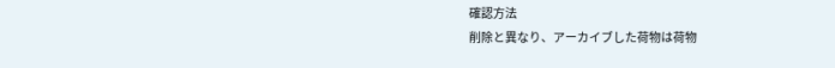確認方法
削除と異なり、アーカイブした荷物は荷物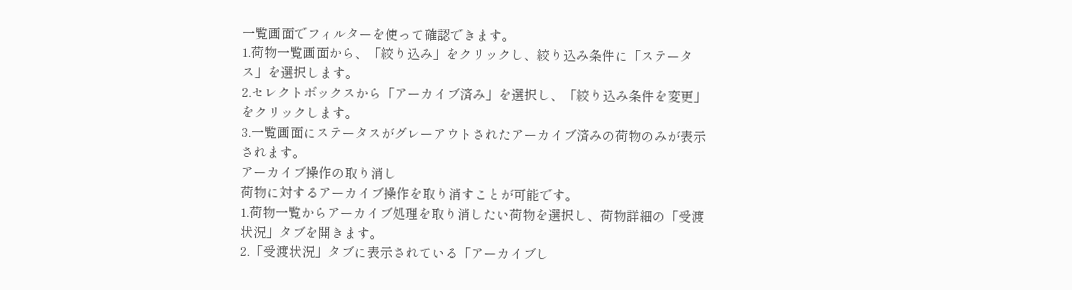一覧画面でフィルターを使って確認できます。
1.荷物一覧画面から、「絞り込み」をクリックし、絞り込み条件に「ステータス」を選択します。
2.セレクトボックスから「アーカイブ済み」を選択し、「絞り込み条件を変更」をクリックします。
3.一覧画面にステータスがグレーアウトされたアーカイブ済みの荷物のみが表示されます。
アーカイブ操作の取り消し
荷物に対するアーカイブ操作を取り消すことが可能です。
1.荷物一覧からアーカイブ処理を取り消したい荷物を選択し、荷物詳細の「受渡状況」タブを開きます。
2.「受渡状況」タブに表示されている「アーカイブし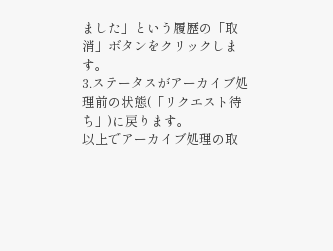ました」という履歴の「取消」ボタンをクリックします。
3.ステータスがアーカイブ処理前の状態(「リクエスト待ち」)に戻ります。
以上でアーカイブ処理の取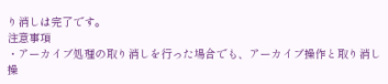り消しは完了です。
注意事項
・アーカイブ処理の取り消しを行った場合でも、アーカイブ操作と取り消し操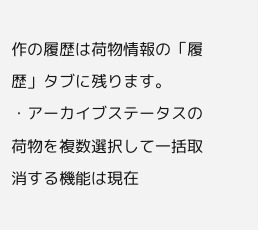作の履歴は荷物情報の「履歴」タブに残ります。
・アーカイブステータスの荷物を複数選択して一括取消する機能は現在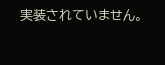実装されていません。